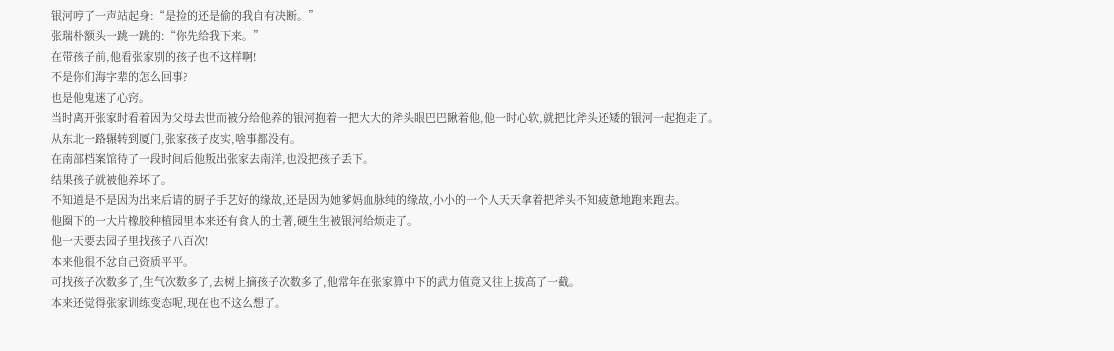银河哼了一声站起身:“是捡的还是偷的我自有决断。”
张瑞朴额头一跳一跳的:“你先给我下来。”
在带孩子前,他看张家别的孩子也不这样啊!
不是你们海字辈的怎么回事?
也是他鬼迷了心窍。
当时离开张家时看着因为父母去世而被分给他养的银河抱着一把大大的斧头眼巴巴瞅着他,他一时心软,就把比斧头还矮的银河一起抱走了。
从东北一路辗转到厦门,张家孩子皮实,啥事都没有。
在南部档案馆待了一段时间后他叛出张家去南洋,也没把孩子丢下。
结果孩子就被他养坏了。
不知道是不是因为出来后请的厨子手艺好的缘故,还是因为她爹妈血脉纯的缘故,小小的一个人天天拿着把斧头不知疲惫地跑来跑去。
他圈下的一大片橡胶种植园里本来还有食人的土著,硬生生被银河给烦走了。
他一天要去园子里找孩子八百次!
本来他很不忿自己资质平平。
可找孩子次数多了,生气次数多了,去树上摘孩子次数多了,他常年在张家算中下的武力值竟又往上拔高了一截。
本来还觉得张家训练变态呢,现在也不这么想了。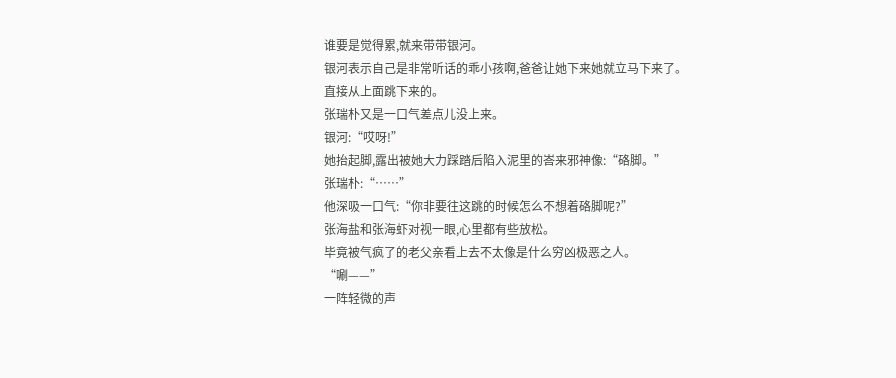谁要是觉得累,就来带带银河。
银河表示自己是非常听话的乖小孩啊,爸爸让她下来她就立马下来了。
直接从上面跳下来的。
张瑞朴又是一口气差点儿没上来。
银河:“哎呀!”
她抬起脚,露出被她大力踩踏后陷入泥里的峇来邪神像:“硌脚。”
张瑞朴:“……”
他深吸一口气:“你非要往这跳的时候怎么不想着硌脚呢?”
张海盐和张海虾对视一眼,心里都有些放松。
毕竟被气疯了的老父亲看上去不太像是什么穷凶极恶之人。
“唰——”
一阵轻微的声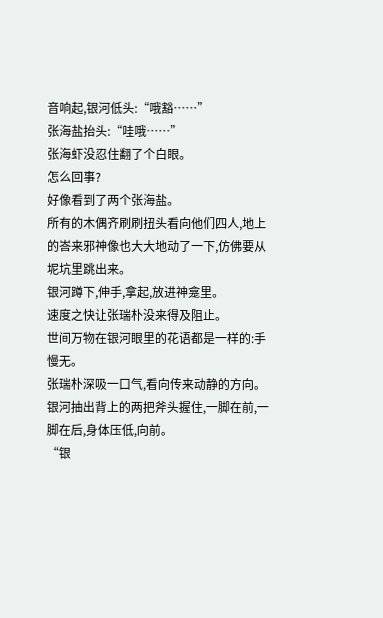音响起,银河低头:“哦豁……”
张海盐抬头:“哇哦……”
张海虾没忍住翻了个白眼。
怎么回事?
好像看到了两个张海盐。
所有的木偶齐刷刷扭头看向他们四人,地上的峇来邪神像也大大地动了一下,仿佛要从坭坑里跳出来。
银河蹲下,伸手,拿起,放进神龛里。
速度之快让张瑞朴没来得及阻止。
世间万物在银河眼里的花语都是一样的:手慢无。
张瑞朴深吸一口气,看向传来动静的方向。
银河抽出背上的两把斧头握住,一脚在前,一脚在后,身体压低,向前。
“银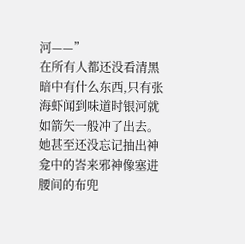河——”
在所有人都还没看清黑暗中有什么东西,只有张海虾闻到味道时银河就如箭矢一般冲了出去。
她甚至还没忘记抽出神龛中的峇来邪神像塞进腰间的布兜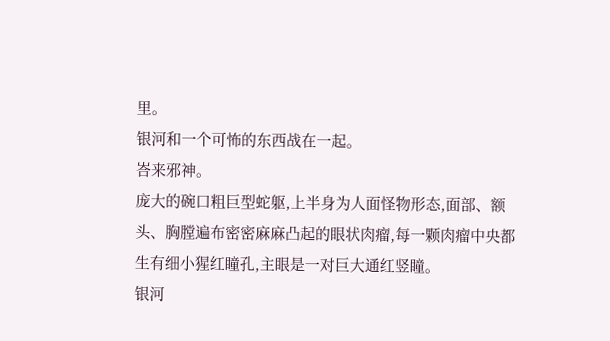里。
银河和一个可怖的东西战在一起。
峇来邪神。
庞大的碗口粗巨型蛇躯,上半身为人面怪物形态,面部、额头、胸膛遍布密密麻麻凸起的眼状肉瘤,每一颗肉瘤中央都生有细小猩红瞳孔,主眼是一对巨大通红竖瞳。
银河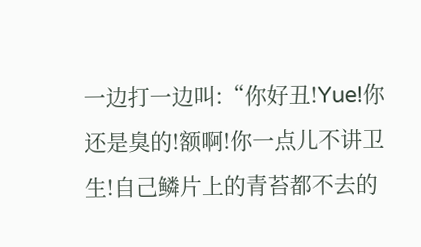一边打一边叫:“你好丑!Yue!你还是臭的!额啊!你一点儿不讲卫生!自己鳞片上的青苔都不去的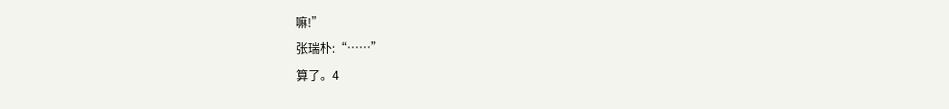嘛!”
张瑞朴:“……”
算了。4